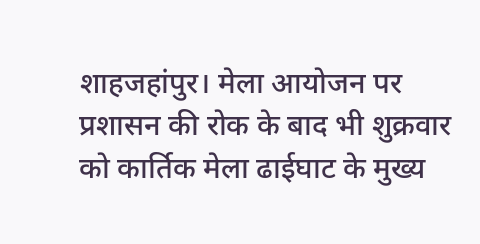शाहजहांपुर। मेला आयोजन पर प्रशासन की रोक के बाद भी शुक्रवार को कार्तिक मेला ढाईघाट के मुख्य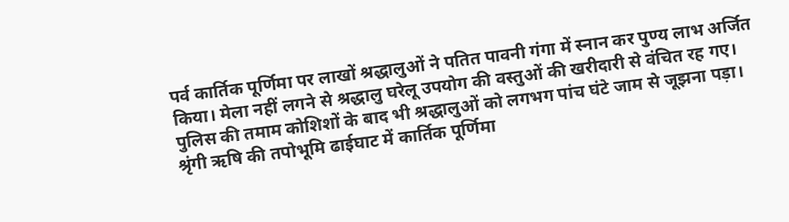पर्व कार्तिक पूर्णिमा पर लाखों श्रद्धालुओं ने पतित पावनी गंगा में स्नान कर पुण्य लाभ अर्जित किया। मेला नहीं लगने से श्रद्धालु घरेलू उपयोग की वस्तुओं की खरीदारी से वंचित रह गए। पुलिस की तमाम कोशिशों के बाद भी श्रद्धालुओं को लगभग पांच घंटे जाम से जूझना पड़ा।
श्रृंगी ऋषि की तपोभूमि ढाईघाट में कार्तिक पूर्णिमा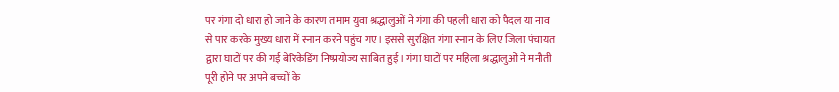पर गंगा दो धारा हो जाने के कारण तमाम युवा श्रद्धालुओं ने गंगा की पहली धारा को पैदल या नाव से पार करके मुख्य धारा में स्नान करने पहुंच गए। इससे सुरक्षित गंगा स्नान के लिए जिला पंचायत द्वारा घाटों पर की गई बेरिकेडिंग निष्प्रयोज्य साबित हुई। गंगा घाटों पर महिला श्रद्धालुओं ने मनौती पूरी होने पर अपने बच्चों के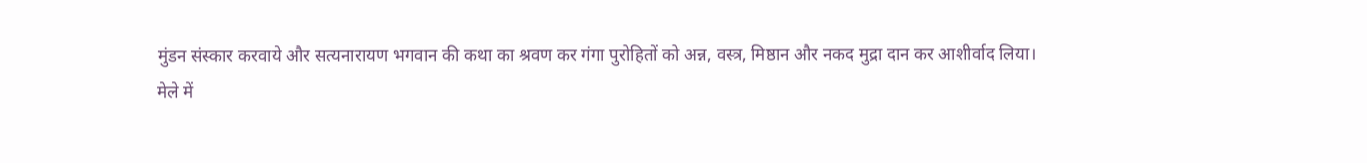मुंडन संस्कार करवाये और सत्यनारायण भगवान की कथा का श्रवण कर गंगा पुरोहितों को अन्न, वस्त्र, मिष्ठान और नकद मुद्रा दान कर आशीर्वाद लिया।
मेले में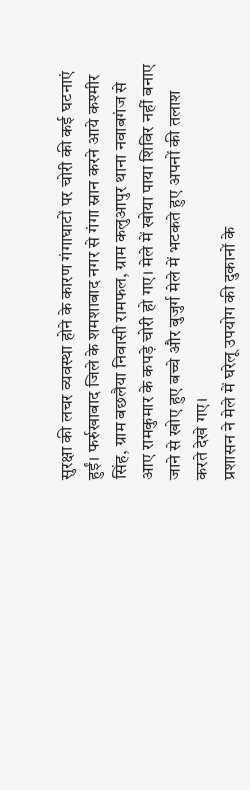सुरक्षा की लचर व्यवस्था होने के कारण गंगाघाटों पर चोरी की कई घटनाएं हुईं। फर्रुखाबाद जिले के शमशाबाद नगर से गंगा स्नान करने आये कश्मीर सिंह, ग्राम बछलैया निवासी रामफल, ग्राम कलुआपुर थाना नवाबगंज से आए रामकुमार के कपड़े चोरी हो गए। मेले में खोया पाया शिविर नहीं बनाए जाने से खोए हुए बच्चे और बुजुर्ग मेले में भटकते हुए अपनों की तलाश करते देखे गए।
प्रशासन ने मेले में घरेलू उपयोग की दुकानों के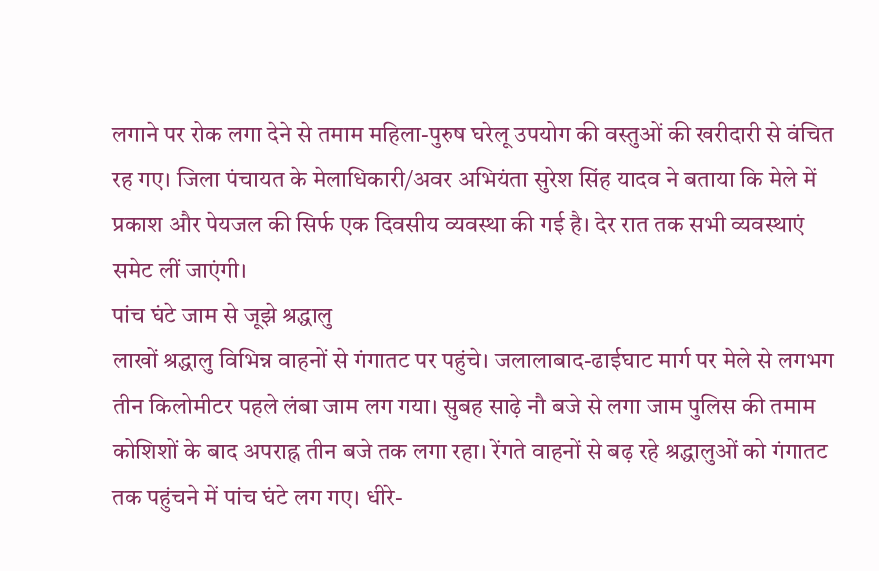लगाने पर रोक लगा देने से तमाम महिला-पुरुष घरेलू उपयोग की वस्तुओं की खरीदारी से वंचित रह गए। जिला पंचायत के मेलाधिकारी/अवर अभियंता सुरेश सिंह यादव ने बताया कि मेले में प्रकाश और पेयजल की सिर्फ एक दिवसीय व्यवस्था की गई है। देर रात तक सभी व्यवस्थाएं समेट लीं जाएंगी।
पांच घंटे जाम से जूझे श्रद्धालु
लाखों श्रद्धालु विभिन्न वाहनों से गंगातट पर पहुंचे। जलालाबाद-ढाईघाट मार्ग पर मेले से लगभग तीन किलोमीटर पहले लंबा जाम लग गया। सुबह साढ़े नौ बजे से लगा जाम पुलिस की तमाम कोशिशों के बाद अपराह्न तीन बजे तक लगा रहा। रेंगते वाहनों से बढ़ रहे श्रद्धालुओं को गंगातट तक पहुंचने में पांच घंटे लग गए। धीरे-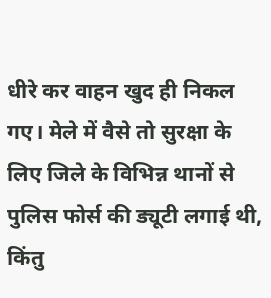धीरे कर वाहन खुद ही निकल गए। मेले में वैसे तो सुरक्षा के लिए जिले के विभिन्न थानों से पुलिस फोर्स की ड्यूटी लगाई थी, किंतु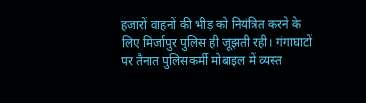हजारों वाहनों की भीड़ को नियंत्रित करने के लिए मिर्जापुर पुलिस ही जूझती रही। गंगाघाटों पर तैनात पुलिसकर्मी मोबाइल में व्यस्त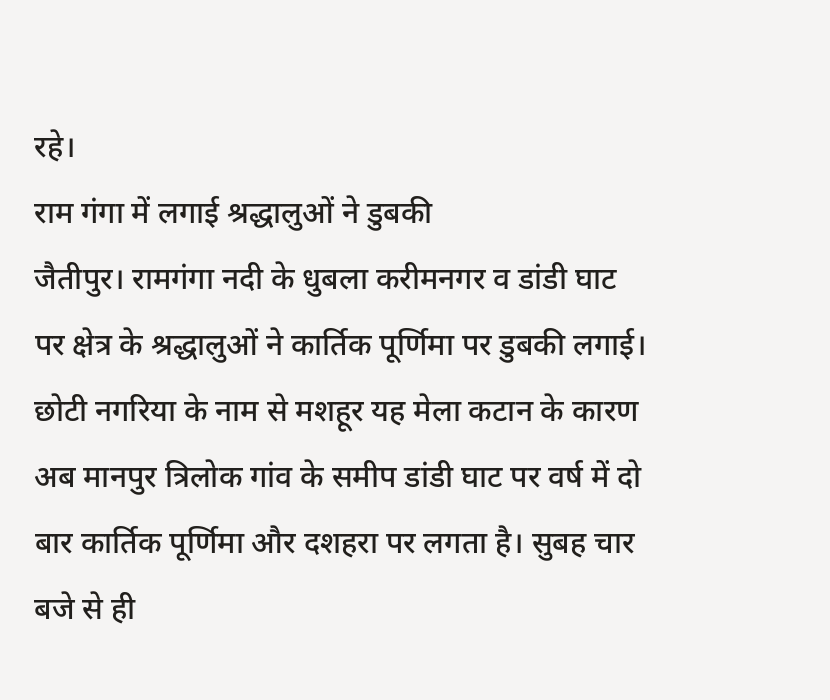रहे।
राम गंगा में लगाई श्रद्धालुओं ने डुबकी
जैतीपुर। रामगंगा नदी के धुबला करीमनगर व डांडी घाट पर क्षेत्र के श्रद्धालुओं ने कार्तिक पूर्णिमा पर डुबकी लगाई। छोटी नगरिया के नाम से मशहूर यह मेला कटान के कारण अब मानपुर त्रिलोक गांव के समीप डांडी घाट पर वर्ष में दो बार कार्तिक पूर्णिमा और दशहरा पर लगता है। सुबह चार बजे से ही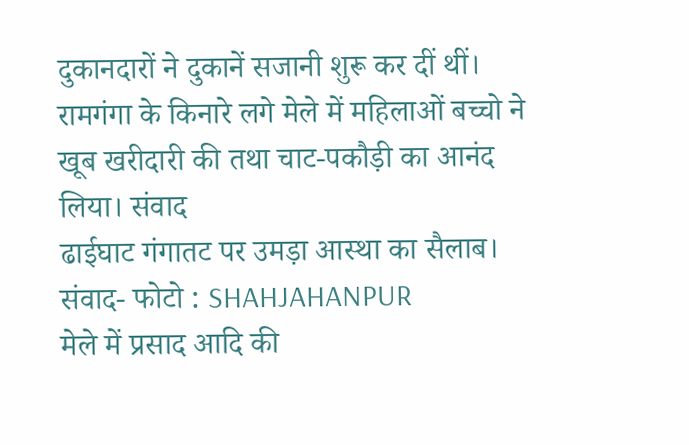दुकानदारों ने दुकानें सजानी शुरू कर दीं थीं। रामगंगा के किनारे लगे मेले में महिलाओं बच्चो ने खूब खरीदारी की तथा चाट-पकौड़ी का आनंद लिया। संवाद
ढाईघाट गंगातट पर उमड़ा आस्था का सैलाब। संवाद- फोटो : SHAHJAHANPUR
मेले में प्रसाद आदि की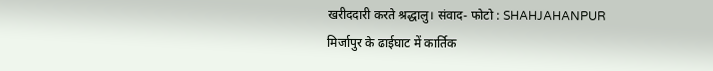खरीददारी करते श्रद्धालु। संवाद- फोटो : SHAHJAHANPUR
मिर्जापुर के ढाईघाट में कार्तिक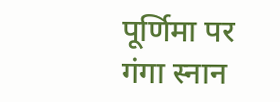पूर्णिमा पर गंगा स्नान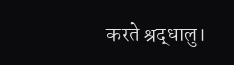करते श्रद्धालु।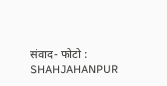संवाद- फोटो : SHAHJAHANPUR